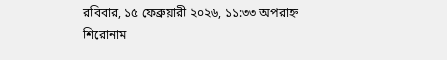রবিবার, ১৫ ফেব্রুয়ারী ২০২৬, ১১:৩৩ অপরাহ্ন
শিরোনাম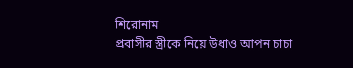শিরোনাম
প্রবাসীর স্ত্রীকে নিয়ে উধাও আপন চাচা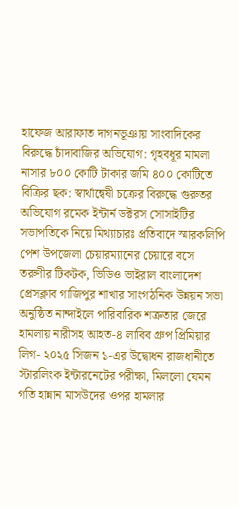হাফেজ আরাফাত দাগনভূঞায় সাংবাদিকের বিরুদ্ধে চাঁদাবাজির অভিযোগ: গৃহবধূর মামলা নাসার ৮০০ কোটি টাকার জমি ৪০০ কোটিতে বিক্রির ছক: স্বার্থান্বেষী চক্রের বিরুদ্ধে গুরুতর অভিযোগ রমেক ইন্টার্ন ডক্টরস সোসাইটির সভাপতিকে নিয়ে মিথ্যাচারঃ প্রতিবাদে স্মারকলিপি পেশ উপজেলা চেয়ারম্যানের চেয়ারে বসে তরুণীর টিকটক, ভিডিও ভাইরাল বাংলাদেশ প্রেসক্লাব গাজিপুর শাখার সাংগঠনিক উন্নয়ন সভা অনুষ্ঠিত নান্দাইলে পারিবারিক শত্রুতার জেরে হামলায় নারীসহ আহত-৪ লাবিব গ্রুপ প্রিমিয়ার লিগ- ২০২৫ সিজন ১-এর উদ্বোধন রাজধানীতে স্টারলিংক ইন্টারনেটের পরীক্ষা, মিললো যেমন গতি হান্নান মাসউদের ওপর হামলার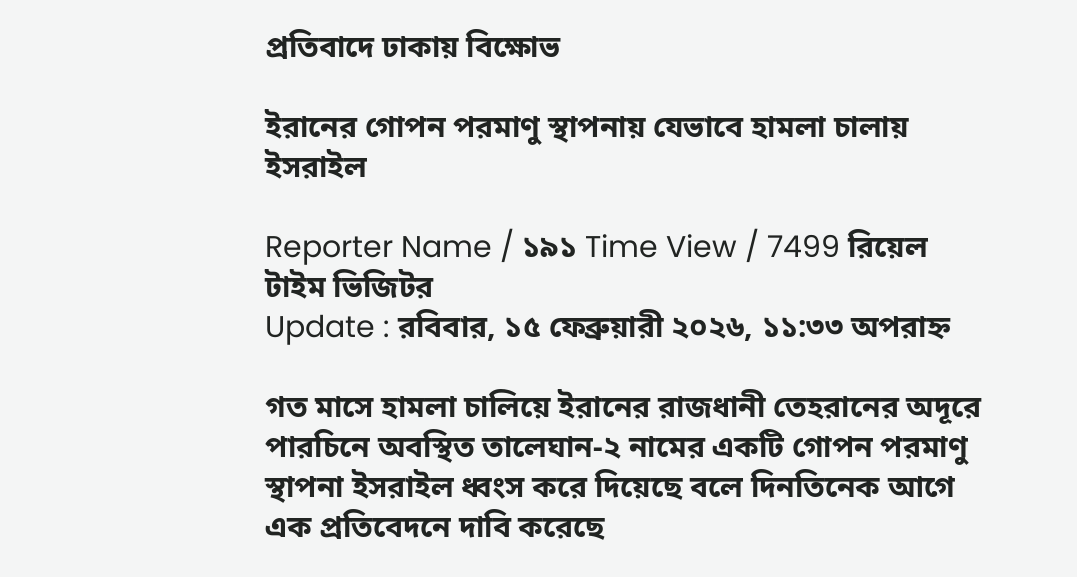প্রতিবাদে ঢাকায় বিক্ষোভ

ইরানের গোপন পরমাণু স্থাপনায় যেভাবে হামলা চালায় ইসরাইল

Reporter Name / ১৯১ Time View / 7499 রিয়েল টাইম ভিজিটর
Update : রবিবার, ১৫ ফেব্রুয়ারী ২০২৬, ১১:৩৩ অপরাহ্ন

গত মাসে হামলা চালিয়ে ইরানের রাজধানী তেহরানের অদূরে পারচিনে অবস্থিত তালেঘান-২ নামের একটি গোপন পরমাণু স্থাপনা ইসরাইল ধ্বংস করে দিয়েছে বলে দিনতিনেক আগে এক প্রতিবেদনে দাবি করেছে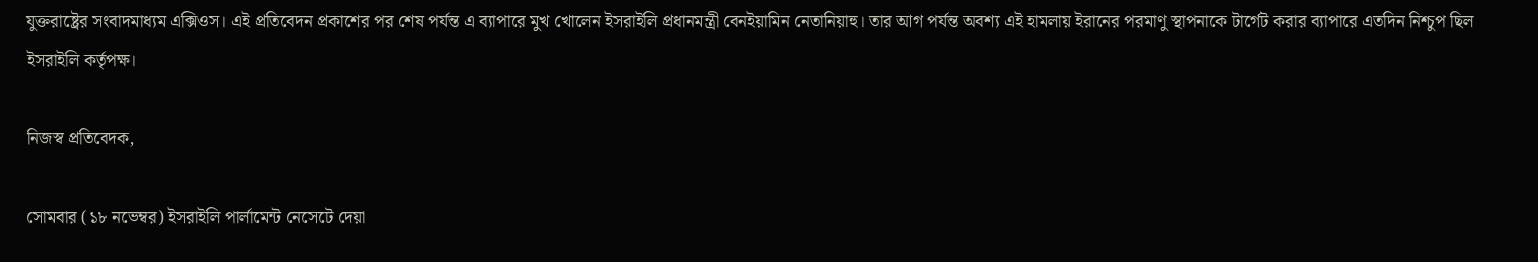যুক্তরাষ্ট্রের সংবাদমাধ্যম এক্সিওস। এই প্রতিবেদন প্রকাশের পর শেষ পর্যন্ত এ ব্যাপারে মুখ খোলেন ইসরাইলি প্রধানমন্ত্রী বেনইয়ামিন নেতানিয়াহু। তার আগ পর্যন্ত অবশ্য এই হামলায় ইরানের পরমাণু স্থাপনাকে টার্গেট করার ব্যাপারে এতদিন নিশ্চুপ ছিল ইসরাইলি কর্তৃপক্ষ।

নিজস্ব প্রতিবেদক,

সোমবার (১৮ নভেম্বর) ইসরাইলি পার্লামেন্ট নেসেটে দেয়া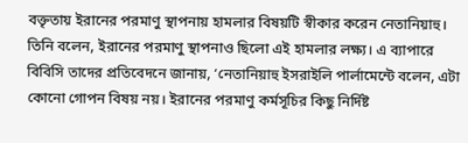বক্তৃতায় ইরানের পরমাণু স্থাপনায় হামলার বিষয়টি স্বীকার করেন নেতানিয়াহু। তিনি বলেন, ইরানের পরমাণু স্থাপনাও ছিলো এই হামলার লক্ষ্য। এ ব্যাপারে বিবিসি তাদের প্রতিবেদনে জানায়, ‘নেতানিয়াহু ইসরাইলি পার্লামেন্টে বলেন, এটা কোনো গোপন বিষয় নয়। ইরানের পরমাণু কর্মসূচির কিছু নির্দিষ্ট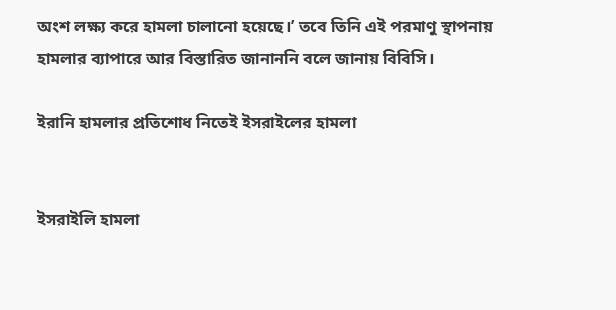অংশ লক্ষ্য করে হামলা চালানো হয়েছে।’ তবে তিনি এই পরমাণু স্থাপনায় হামলার ব্যাপারে আর বিস্তারিত জানাননি বলে জানায় বিবিসি।

ইরানি হামলার প্রতিশোধ নিতেই ইসরাইলের হামলা


ইসরাইলি হামলা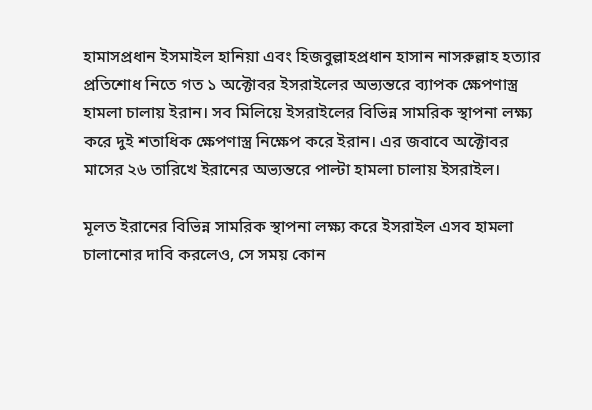হামাসপ্রধান ইসমাইল হানিয়া এবং হিজবুল্লাহপ্রধান হাসান নাসরুল্লাহ হত্যার প্রতিশোধ নিতে গত ১ অক্টোবর ইসরাইলের অভ্যন্তরে ব্যাপক ক্ষেপণাস্ত্র হামলা চালায় ইরান। সব মিলিয়ে ইসরাইলের বিভিন্ন সামরিক স্থাপনা লক্ষ্য করে দুই শতাধিক ক্ষেপণাস্ত্র নিক্ষেপ করে ইরান। এর জবাবে অক্টোবর মাসের ২৬ তারিখে ইরানের অভ্যন্তরে পাল্টা হামলা চালায় ইসরাইল।

মূলত ইরানের বিভিন্ন সামরিক স্থাপনা লক্ষ্য করে ইসরাইল এসব হামলা চালানোর দাবি করলেও, সে সময় কোন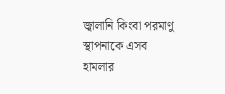জ্বালানি কিংবা পরমাণু স্থাপনাকে এসব হামলার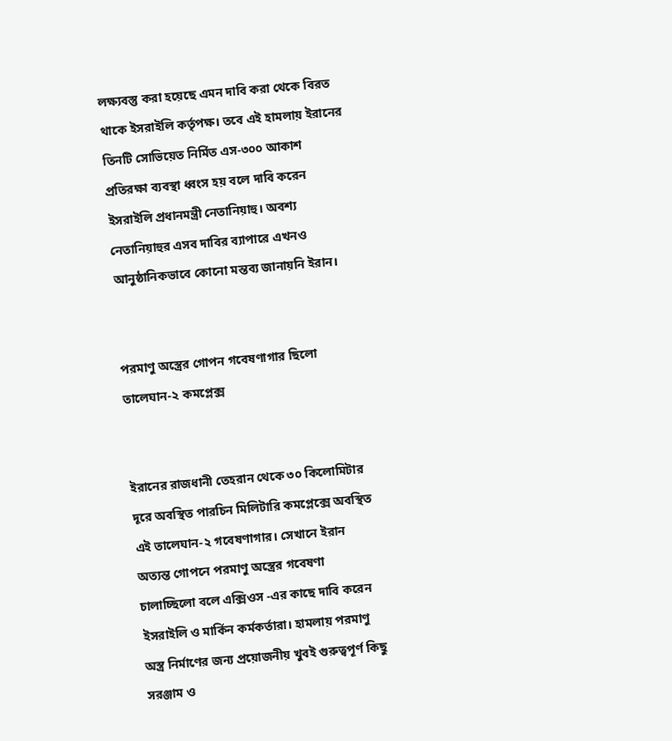লক্ষ্যবস্তু করা হয়েছে এমন দাবি করা থেকে বিরত থাকে ইসরাইলি কর্তৃপক্ষ। তবে এই হামলায় ইরানের তিনটি সোভিয়েত নির্মিত এস-৩০০ আকাশ প্রতিরক্ষা ব্যবস্থা ধ্বংস হয় বলে দাবি করেন ইসরাইলি প্রধানমন্ত্রী নেতানিয়াহু। অবশ্য নেতানিয়াহুর এসব দাবির ব্যাপারে এখনও আনুষ্ঠানিকভাবে কোনো মন্তব্য জানায়নি ইরান।


পরমাণু অস্ত্রের গোপন গবেষণাগার ছিলো তালেঘান-২ কমপ্লেক্স


ইরানের রাজধানী তেহরান থেকে ৩০ কিলোমিটার দূরে অবস্থিত পারচিন মিলিটারি কমপ্লেক্সে অবস্থিত এই তালেঘান-২ গবেষণাগার। সেখানে ইরান অত্যন্ত গোপনে পরমাণু অস্ত্রের গবেষণা চালাচ্ছিলো বলে এক্সিওস -এর কাছে দাবি করেন ইসরাইলি ও মার্কিন কর্মকর্তারা। হামলায় পরমাণু অস্ত্র নির্মাণের জন্য প্রয়োজনীয় খুবই গুরুত্বপূর্ণ কিছু সরঞ্জাম ও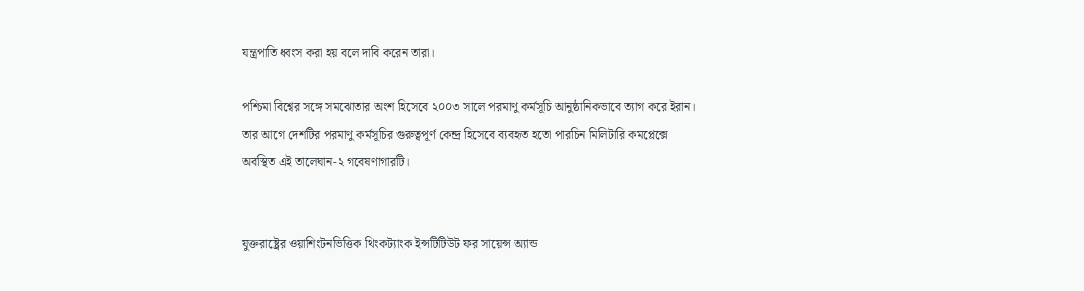যন্ত্রপাতি ধ্বংস করা হয় বলে দাবি করেন তারা।

পশ্চিমা বিশ্বের সঙ্গে সমঝোতার অংশ হিসেবে ২০০৩ সালে পরমাণু কর্মসূচি আনুষ্ঠানিকভাবে ত্যাগ করে ইরান। তার আগে দেশটির পরমাণু কর্মসূচির গুরুত্বপূর্ণ কেন্দ্র হিসেবে ব্যবহৃত হতো পারচিন মিলিটারি কমপ্লেক্সে অবস্থিত এই তালেঘান-২ গবেষণাগারটি।


যুক্তরাষ্ট্রের ওয়াশিংটনভিত্তিক থিংকট্যাংক ইন্সটিটিউট ফর সায়েন্স অ্যান্ড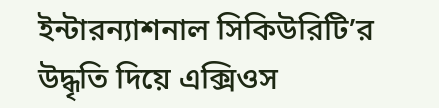ইন্টারন্যাশনাল সিকিউরিটি’র উদ্ধৃতি দিয়ে এক্সিওস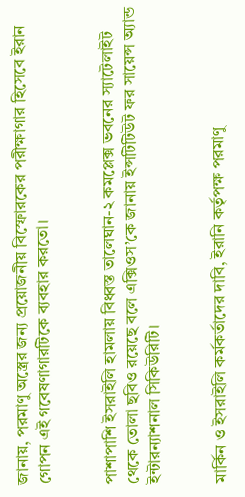জানায়, পরমাণু অস্ত্রের জন্য প্রয়োজনীয় বিস্ফোরকের পরীক্ষাগার হিসেবে ইরান গোপন এই গবেষণাগারটিকে ব্যবহার করতো।


পাশাপাশি ইসরাইলি হামলায় বিধ্বস্ত তালেঘান-২ কমপ্লেক্স ভবনের স্যাটেলাইট থেকে তোলা ছবিও রয়েছে বলে এক্সিওস’কে জানায় ইন্সটিটিউট ফর সায়েন্স অ্যান্ড ইন্টারন্যাশনাল সিকিউরিটি।


মার্কিন ও ইসরাইলি কর্মকর্তাদের দাবি, ইরানি কর্তৃপক্ষ পরমাণু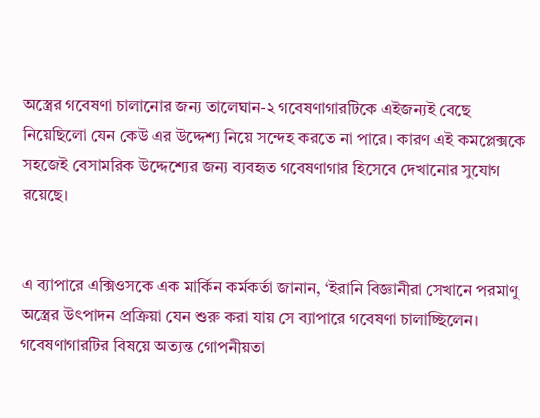অস্ত্রের গবেষণা চালানোর জন্য তালেঘান-২ গবেষণাগারটিকে এইজন্যই বেছে নিয়েছিলো যেন কেউ এর উদ্দেশ্য নিয়ে সন্দেহ করতে না পারে। কারণ এই কমপ্লেক্সকে সহজেই বেসামরিক উদ্দেশ্যের জন্য ব্যবহৃত গবেষণাগার হিসেবে দেখানোর সুযোগ রয়েছে।


এ ব্যাপারে এক্সিওসকে এক মার্কিন কর্মকর্তা জানান, ‘ইরানি বিজ্ঞানীরা সেখানে পরমাণু অস্ত্রের উৎপাদন প্রক্রিয়া যেন শুরু করা যায় সে ব্যাপারে গবেষণা চালাচ্ছিলেন। গবেষণাগারটির বিষয়ে অত্যন্ত গোপনীয়তা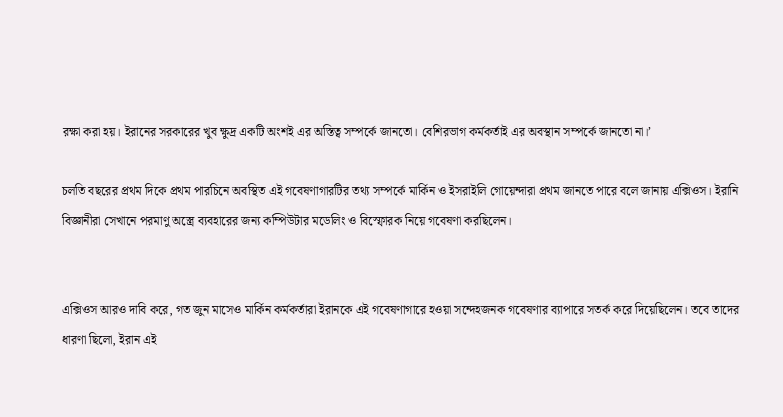রক্ষা করা হয়। ইরানের সরকারের খুব ক্ষুদ্র একটি অংশই এর অস্তিত্ব সম্পর্কে জানতো। বেশিরভাগ কর্মকর্তাই এর অবস্থান সম্পর্কে জানতো না।’

চলতি বছরের প্রথম দিকে প্রথম পারচিনে অবস্থিত এই গবেষণাগারটির তথ্য সম্পর্কে মার্কিন ও ইসরাইলি গোয়েন্দারা প্রথম জানতে পারে বলে জানায় এক্সিওস। ইরানি বিজ্ঞানীরা সেখানে পরমাণু অস্ত্রে ব্যবহারের জন্য কম্পিউটার মডেলিং ও বিস্ফোরক নিয়ে গবেষণা করছিলেন।


এক্সিওস আরও দাবি করে, গত জুন মাসেও মার্কিন কর্মকর্তারা ইরানকে এই গবেষণাগারে হওয়া সন্দেহজনক গবেষণার ব্যাপারে সতর্ক করে দিয়েছিলেন। তবে তাদের ধারণা ছিলো, ইরান এই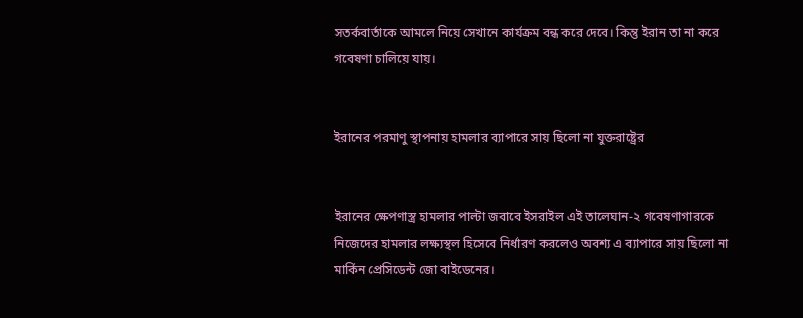সতর্কবার্তাকে আমলে নিয়ে সেখানে কার্যক্রম বন্ধ করে দেবে। কিন্তু ইরান তা না করে গবেষণা চালিয়ে যায়।


ইরানের পরমাণু স্থাপনায় হামলার ব্যাপারে সায় ছিলো না যুক্তরাষ্ট্রের


ইরানের ক্ষেপণাস্ত্র হামলার পাল্টা জবাবে ইসরাইল এই তালেঘান-২ গবেষণাগারকে নিজেদের হামলার লক্ষ্যস্থল হিসেবে নির্ধারণ করলেও অবশ্য এ ব্যাপারে সায় ছিলো না মার্কিন প্রেসিডেন্ট জো বাইডেনের।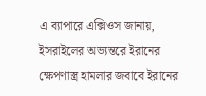এ ব্যাপারে এক্সিওস জানায়, ইসরাইলের অভ্যন্তরে ইরানের ক্ষেপণাস্ত্র হামলার জবাবে ইরানের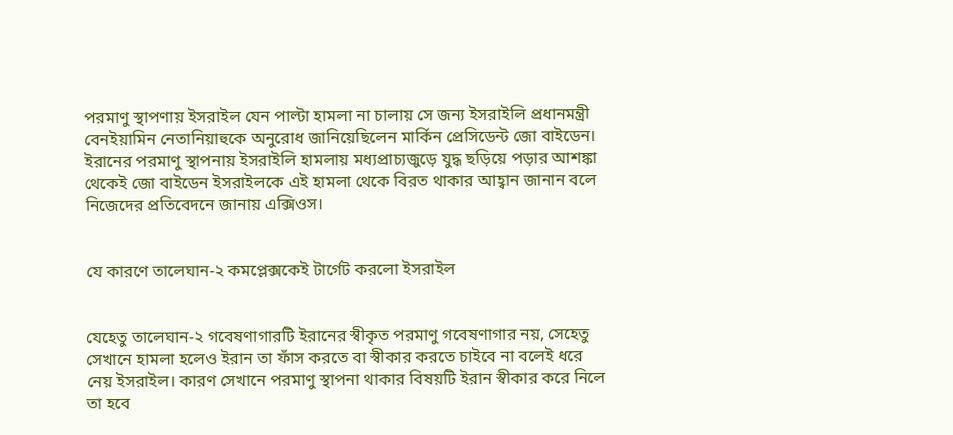পরমাণু স্থাপণায় ইসরাইল যেন পাল্টা হামলা না চালায় সে জন্য ইসরাইলি প্রধানমন্ত্রী বেনইয়ামিন নেতানিয়াহুকে অনুরোধ জানিয়েছিলেন মার্কিন প্রেসিডেন্ট জো বাইডেন। ইরানের পরমাণু স্থাপনায় ইসরাইলি হামলায় মধ্যপ্রাচ্যজুড়ে যুদ্ধ ছড়িয়ে পড়ার আশঙ্কা থেকেই জো বাইডেন ইসরাইলকে এই হামলা থেকে বিরত থাকার আহ্বান জানান বলে নিজেদের প্রতিবেদনে জানায় এক্সিওস।


যে কারণে তালেঘান-২ কমপ্লেক্সকেই টার্গেট করলো ইসরাইল


যেহেতু তালেঘান-২ গবেষণাগারটি ইরানের স্বীকৃত পরমাণু গবেষণাগার নয়, সেহেতু সেখানে হামলা হলেও ইরান তা ফাঁস করতে বা স্বীকার করতে চাইবে না বলেই ধরে নেয় ইসরাইল। কারণ সেখানে পরমাণু স্থাপনা থাকার বিষয়টি ইরান স্বীকার করে নিলে তা হবে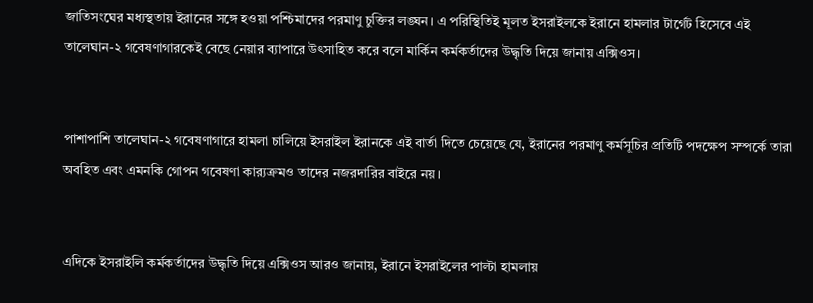জাতিসংঘের মধ্যস্থতায় ইরানের সঙ্গে হওয়া পশ্চিমাদের পরমাণু চুক্তির লঙ্ঘন। এ পরিস্থিতিই মূলত ইসরাইলকে ইরানে হামলার টার্গেট হিসেবে এই তালেঘান-২ গবেষণাগারকেই বেছে নেয়ার ব্যাপারে উৎসাহিত করে বলে মার্কিন কর্মকর্তাদের উদ্ধৃতি দিয়ে জানায় এক্সিওস।


পাশাপাশি তালেঘান-২ গবেষণাগারে হামলা চালিয়ে ইসরাইল ইরানকে এই বার্তা দিতে চেয়েছে যে, ইরানের পরমাণু কর্মসূচির প্রতিটি পদক্ষেপ সম্পর্কে তারা অবহিত এবং এমনকি গোপন গবেষণা কার‌্যক্রমও তাদের নজরদারির বাইরে নয়।


এদিকে ইসরাইলি কর্মকর্তাদের উদ্ধৃতি দিয়ে এক্সিওস আরও জানায়, ইরানে ইসরাইলের পাল্টা হামলায়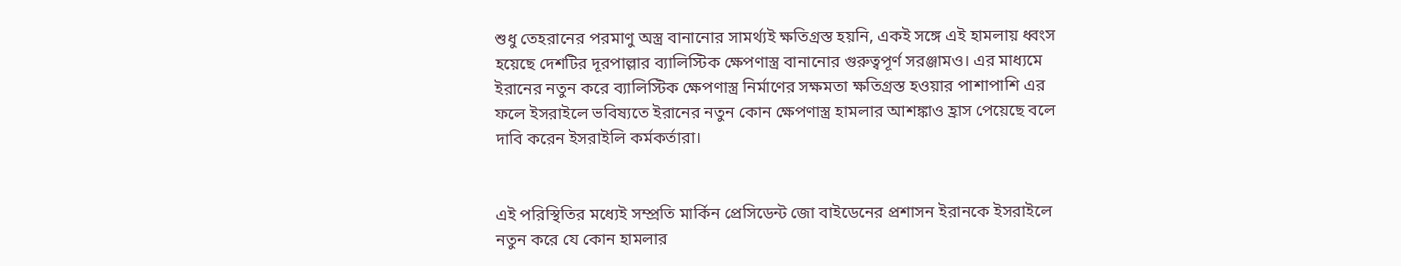শুধু তেহরানের পরমাণু অস্ত্র বানানোর সামর্থ্যই ক্ষতিগ্রস্ত হয়নি, একই সঙ্গে এই হামলায় ধ্বংস হয়েছে দেশটির দূরপাল্লার ব্যালিস্টিক ক্ষেপণাস্ত্র বানানোর গুরুত্বপূর্ণ সরঞ্জামও। এর মাধ্যমে ইরানের নতুন করে ব্যালিস্টিক ক্ষেপণাস্ত্র নির্মাণের সক্ষমতা ক্ষতিগ্রস্ত হওয়ার পাশাপাশি এর ফলে ইসরাইলে ভবিষ্যতে ইরানের নতুন কোন ক্ষেপণাস্ত্র হামলার আশঙ্কাও হ্রাস পেয়েছে বলে দাবি করেন ইসরাইলি কর্মকর্তারা।


এই পরিস্থিতির মধ্যেই সম্প্রতি মার্কিন প্রেসিডেন্ট জো বাইডেনের প্রশাসন ইরানকে ইসরাইলে নতুন করে যে কোন হামলার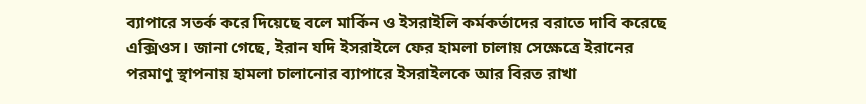ব্যাপারে সতর্ক করে দিয়েছে বলে মার্কিন ও ইসরাইলি কর্মকর্তাদের বরাতে দাবি করেছে এক্সিওস। জানা গেছে, ইরান যদি ইসরাইলে ফের হামলা চালায় সেক্ষেত্রে ইরানের পরমাণু স্থাপনায় হামলা চালানোর ব্যাপারে ইসরাইলকে আর বিরত রাখা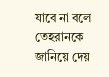যাবে না বলে তেহরানকে জানিয়ে দেয়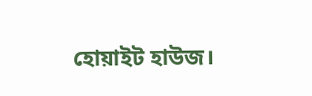হোয়াইট হাউজ।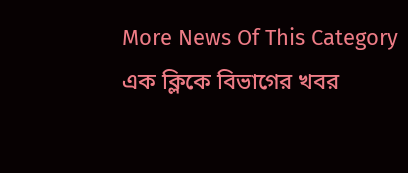More News Of This Category
এক ক্লিকে বিভাগের খবর